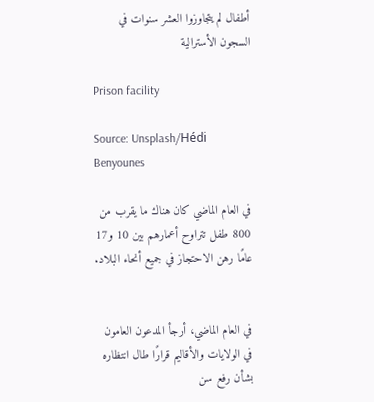أطفال لم يتجاوزوا العشر سنوات في السجون الأسترالية

Prison facility

Source: Unsplash/Hédi Benyounes

في العام الماضي كان هناك ما يقرب من 800 طفل تتراوح أعمارهم بين 10 و17 عامًا رهن الاحتجاز في جميع أنحاء البلاد.


في العام الماضي، أرجأ المدعون العامون في الولايات والأقاليم قرارًا طال انتظاره بشأن رفع سن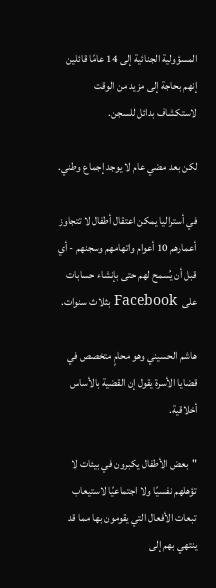المسؤولية الجنائية إلى 14 عامًا قائلين إنهم بحاجة إلى مزيد من الوقت لاستكشاف بدائل للسجن.

لكن بعد مضي عام لا يوجد إجماع وطني.

في أستراليا يمكن اعتقال أطفال لا تتجاوز أعمارهم 10 أعوام واتهامهم وسجنهم - أي قبل أن يُسمح لهم حتى بإنشاء حسابات على  Facebook بثلاث سنوات.

هاشم الحسيني وهو محامٍ متخصص في قضايا الأسرة يقول إن القضية بالأساس أخلاقية.

"بعض الأطفال يكبرون في بيئات لا تؤهلهم نفسيًا ولا اجتماعيًا لاستيعاب تبعات الأفعال التي يقومون بها مما قد ينتهي بهم إلى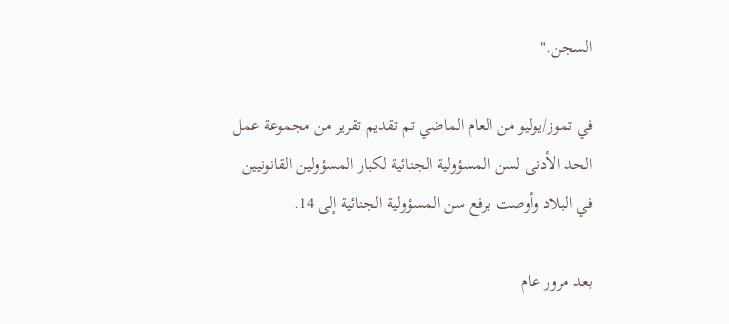السجن."

في تموز/يوليو من العام الماضي تم تقديم تقرير من مجموعة عمل الحد الأدنى لسن المسؤولية الجنائية لكبار المسؤولين القانونيين في البلاد وأوصت برفع سن المسؤولية الجنائية إلى 14.

بعد مرور عام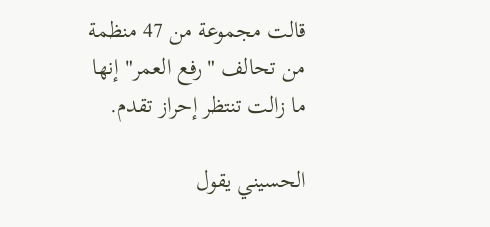قالت مجموعة من 47 منظمة من تحالف "رفع العمر" إنها ما زالت تنتظر إحراز تقدم.

الحسيني يقول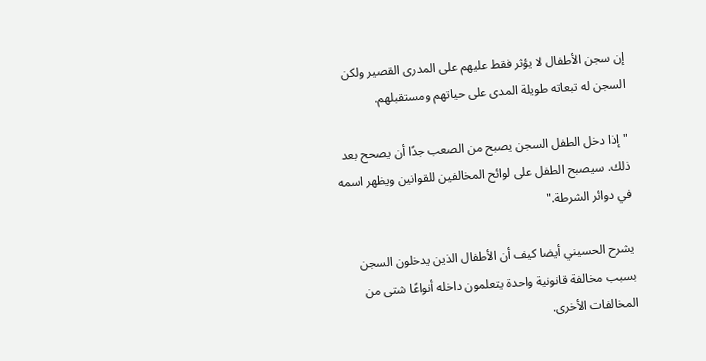إن سجن الأطفال لا يؤثر فقط عليهم على المدرى القصير ولكن السجن له تبعاته طويلة المدى على حياتهم ومستقبلهم.

"إذا دخل الطفل السجن يصبح من الصعب جدًا أن يصحح بعد ذلك. سيصبح الطفل على لوائح المخالفين للقوانين ويظهر اسمه في دوائر الشرطة."

يشرح الحسيني أيضا كيف أن الأطفال الذين يدخلون السجن بسبب مخالفة قانونية واحدة يتعلمون داخله أنواعًا شتى من المخالفات الأخرى.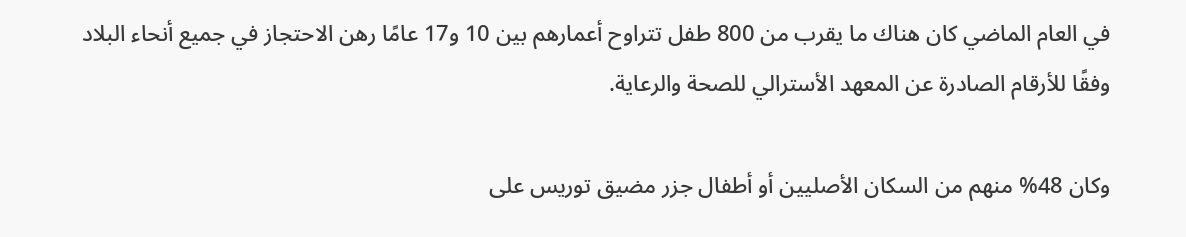في العام الماضي كان هناك ما يقرب من 800 طفل تتراوح أعمارهم بين 10 و17 عامًا رهن الاحتجاز في جميع أنحاء البلاد وفقًا للأرقام الصادرة عن المعهد الأسترالي للصحة والرعاية.

وكان 48% منهم من السكان الأصليين أو أطفال جزر مضيق توريس على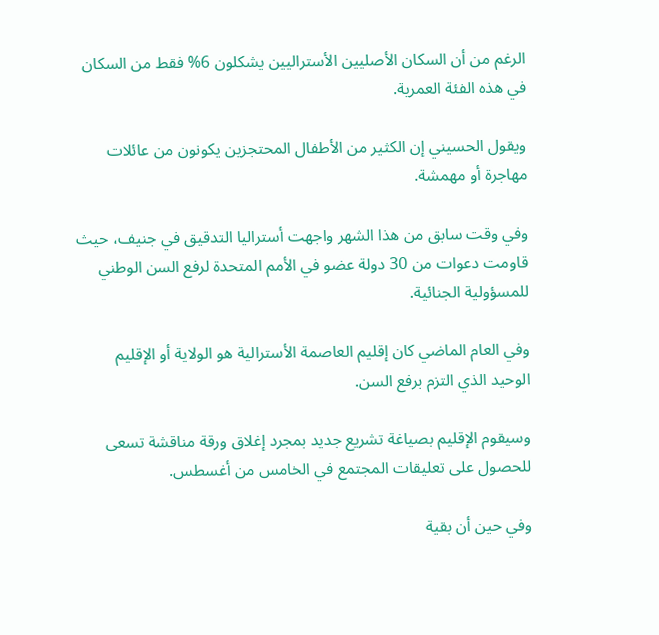الرغم من أن السكان الأصليين الأستراليين يشكلون 6% فقط من السكان في هذه الفئة العمرية.

ويقول الحسيني إن الكثير من الأطفال المحتجزين يكونون من عائلات مهاجرة أو مهمشة.

وفي وقت سابق من هذا الشهر واجهت أستراليا التدقيق في جنيف، حيث قاومت دعوات من 30 دولة عضو في الأمم المتحدة لرفع السن الوطني للمسؤولية الجنائية.

وفي العام الماضي كان إقليم العاصمة الأسترالية هو الولاية أو الإقليم الوحيد الذي التزم برفع السن.

وسيقوم الإقليم بصياغة تشريع جديد بمجرد إغلاق ورقة مناقشة تسعى للحصول على تعليقات المجتمع في الخامس من أغسطس.

وفي حين أن بقية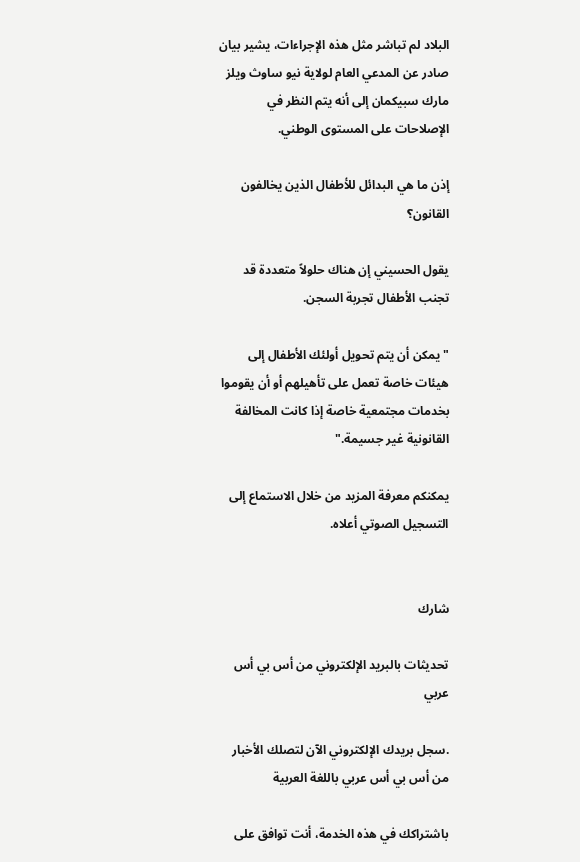البلاد لم تباشر مثل هذه الإجراءات، يشير بيان صادر عن المدعي العام لولاية نيو ساوث ويلز مارك سبيكمان إلى أنه يتم النظر في الإصلاحات على المستوى الوطني.

إذن ما هي البدائل للأطفال الذين يخالفون القانون؟

يقول الحسيني إن هناك حلولاً متعددة قد تجنب الأطفال تجربة السجن.

"يمكن أن يتم تحويل أولئك الأطفال إلى هيئات خاصة تعمل على تأهيلهم أو أن يقوموا بخدمات مجتمعية خاصة إذا كانت المخالفة القانونية غير جسيمة."

يمكنكم معرفة المزيد من خلال الاستماع إلى التسجيل الصوتي أعلاه.


شارك

تحديثات بالبريد الإلكتروني من أس بي أس عربي

.سجل بريدك الإلكتروني الآن لتصلك الأخبار من أس بي أس عربي باللغة العربية

باشتراكك في هذه الخدمة، أنت توافق على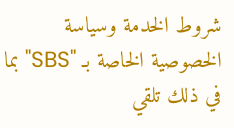شروط الخدمة وسياسة الخصوصية الخاصة بـ "SBS" بما في ذلك تلقي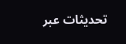تحديثات عبر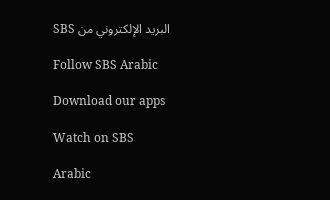البريد الإلكتروني من SBS

Follow SBS Arabic

Download our apps

Watch on SBS

Arabic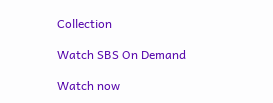Collection

Watch SBS On Demand

Watch now